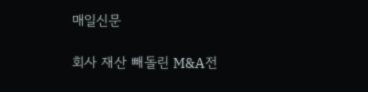매일신문

회사 재산 빼돌린 M&A전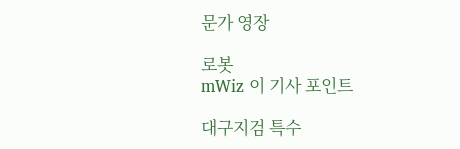문가 영장

로봇
mWiz 이 기사 포인트

대구지검 특수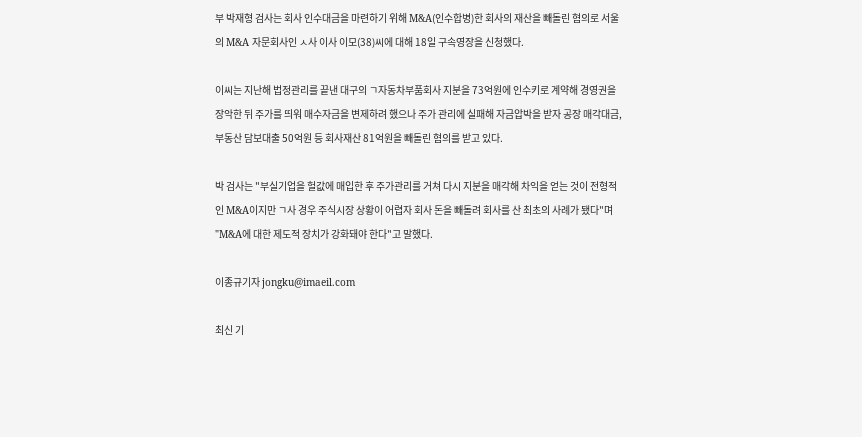부 박재형 검사는 회사 인수대금을 마련하기 위해 M&A(인수합병)한 회사의 재산을 빼돌린 혐의로 서울의 M&A 자문회사인 ㅅ사 이사 이모(38)씨에 대해 18일 구속영장을 신청했다.

이씨는 지난해 법정관리를 끝낸 대구의 ㄱ자동차부품회사 지분을 73억원에 인수키로 계약해 경영권을 장악한 뒤 주가를 띄워 매수자금을 변제하려 했으나 주가 관리에 실패해 자금압박을 받자 공장 매각대금, 부동산 담보대출 50억원 등 회사재산 81억원을 빼돌린 혐의를 받고 있다.

박 검사는 "부실기업을 헐값에 매입한 후 주가관리를 거쳐 다시 지분을 매각해 차익을 얻는 것이 전형적인 M&A이지만 ㄱ사 경우 주식시장 상황이 어렵자 회사 돈을 빼돌려 회사를 산 최초의 사례가 됐다"며 "M&A에 대한 제도적 장치가 강화돼야 한다"고 말했다.

이종규기자 jongku@imaeil.com

최신 기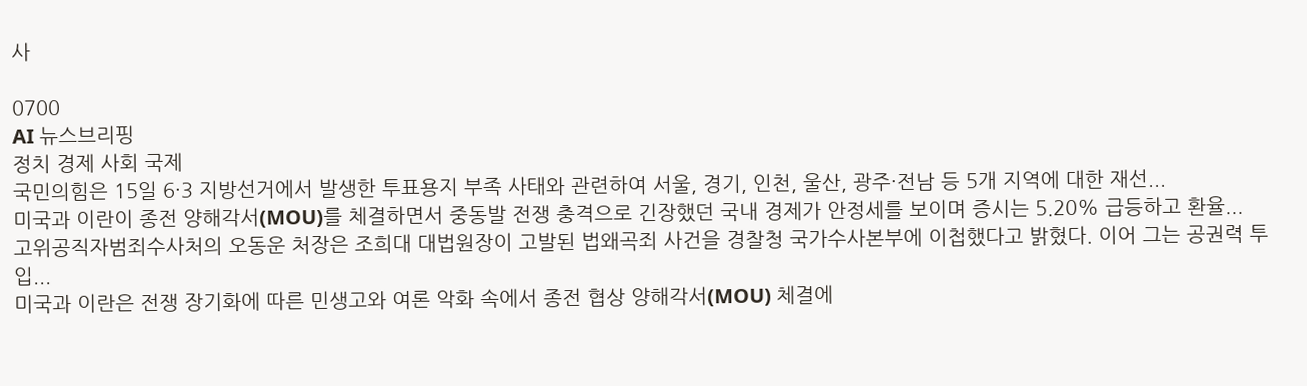사

0700
AI 뉴스브리핑
정치 경제 사회 국제
국민의힘은 15일 6·3 지방선거에서 발생한 투표용지 부족 사태와 관련하여 서울, 경기, 인천, 울산, 광주·전남 등 5개 지역에 대한 재선...
미국과 이란이 종전 양해각서(MOU)를 체결하면서 중동발 전쟁 충격으로 긴장했던 국내 경제가 안정세를 보이며 증시는 5.20% 급등하고 환율...
고위공직자범죄수사처의 오동운 처장은 조희대 대법원장이 고발된 법왜곡죄 사건을 경찰청 국가수사본부에 이첩했다고 밝혔다. 이어 그는 공권력 투입...
미국과 이란은 전쟁 장기화에 따른 민생고와 여론 악화 속에서 종전 협상 양해각서(MOU) 체결에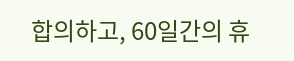합의하고, 60일간의 휴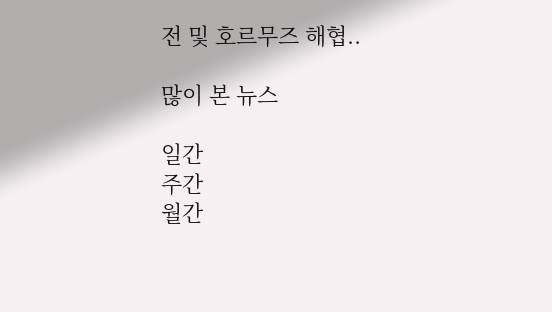전 및 호르무즈 해협..

많이 본 뉴스

일간
주간
월간